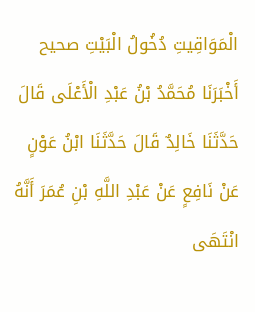الْمَوَاقِيتِ دُخُولُ الْبَيْتِ صحيح أَخْبَرَنَا مُحَمَّدُ بْنُ عَبْدِ الْأَعْلَى قَالَ حَدَّثَنَا خَالِدٌ قَالَ حَدَّثَنَا ابْنُ عَوْنٍ عَنْ نَافِعٍ عَنْ عَبْدِ اللَّهِ بْنِ عُمَرَ أَنَّهُ انْتَهَى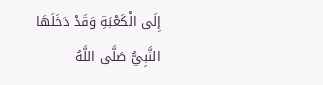إِلَى الْكَعْبَةِ وَقَدْ دَخَلَهَا النَّبِيُّ صَلَّى اللَّهُ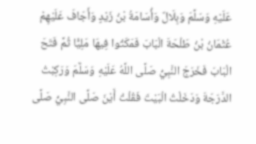عَلَيْهِ وَسَلَّمَ وَبِلَالٌ وَأُسَامَةُ بْنُ زَيْدٍ وَأَجَافَ عَلَيْهِمْ عُثْمَانُ بْنُ طَلْحَةَ الْبَابَ فَمَكَثُوا فِيهَا مَلِيًّا ثُمَّ فَتَحَ الْبَابَ فَخَرَجَ النَّبِيُّ صَلَّى اللَّهُ عَلَيْهِ وَسَلَّمَ وَرَكِبْتُ الدَّرَجَةَ وَدَخَلْتُ الْبَيْتَ فَقُلْتُ أَيْنَ صَلَّى النَّبِيُّ صَلَّى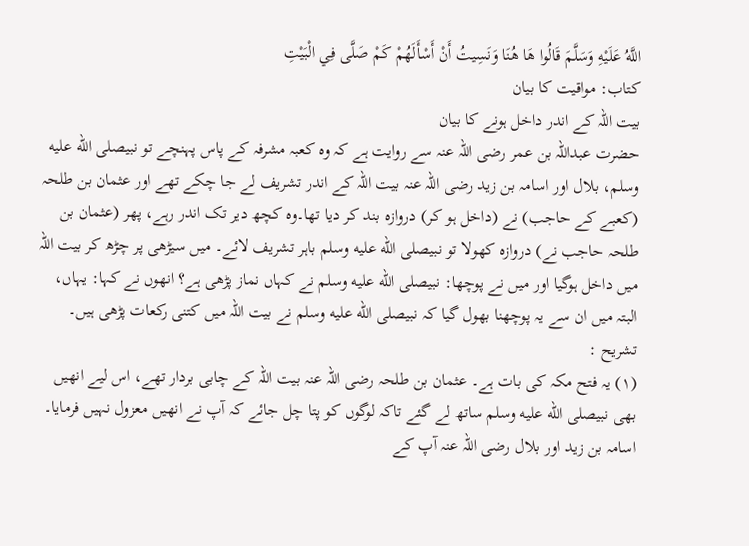اللَّهُ عَلَيْهِ وَسَلَّمَ قَالُوا هَا هُنَا وَنَسِيتُ أَنْ أَسْأَلَهُمْ كَمْ صَلَّى فِي الْبَيْتِ
کتاب: مواقیت کا بیان
بیت اللہ کے اندر داخل ہونے کا بیان
حضرت عبداللہ بن عمر رضی اللہ عنہ سے روایت ہے کہ وہ کعبہ مشرفہ کے پاس پہنچے تو نبیصلى الله عليه وسلم، بلال اور اسامہ بن زید رضی اللہ عنہ بیت اللہ کے اندر تشریف لے جا چکے تھے اور عثمان بن طلحہ (کعبے کے حاجب) نے (داخل ہو کر) دروازہ بند کر دیا تھا۔وہ کچھ دیر تک اندر رہے، پھر (عثمان بن طلحہ حاجب نے) دروازہ کھولا تو نبیصلى الله عليه وسلم باہر تشریف لائے۔ میں سیڑھی پر چڑھ کر بیت اللہ میں داخل ہوگیا اور میں نے پوچھا: نبیصلى الله عليه وسلم نے کہاں نماز پڑھی ہے؟ انھوں نے کہا: یہاں، البتہ میں ان سے یہ پوچھنا بھول گیا کہ نبیصلى الله عليه وسلم نے بیت اللہ میں کتنی رکعات پڑھی ہیں۔
تشریح :
(۱) یہ فتح مکہ کی بات ہے۔ عثمان بن طلحہ رضی اللہ عنہ بیت اللہ کے چابی بردار تھے، اس لیے انھیں بھی نبیصلى الله عليه وسلم ساتھ لے گئے تاکہ لوگوں کو پتا چل جائے کہ آپ نے انھیں معزول نہیں فرمایا۔ اسامہ بن زید اور بلال رضی اللہ عنہ آپ کے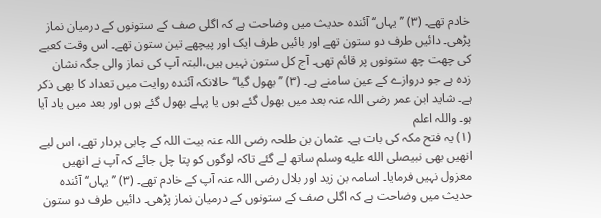خادم تھے۔ (۳) ’’یہاں‘‘ آئندہ حدیث میں وضاحت ہے کہ اگلی صف کے ستونوں کے درمیان نماز پڑھی۔ دائیں طرف دو ستون تھے اور بائیں طرف ایک اور پیچھے تین ستون تھے۔ اس وقت کعبے کی چھت چھ ستونوں پر قائم تھی۔ آج کل ستون نہیں ہیں،البتہ آپ کی نماز والی جگہ نشان زدہ ہے جو دروازے کے عین سامنے ہے۔ (۳) ’’بھول گیا‘‘ حالانکہ آئندہ روایت میں تعداد کا بھی ذکر ہے۔ شاید ابن عمر رضی اللہ عنہ بعد میں بھول گئے ہوں یا پہلے بھول گئے ہوں اور بعد میں یاد آیا ہو۔ واللہ اعلم
(۱) یہ فتح مکہ کی بات ہے۔ عثمان بن طلحہ رضی اللہ عنہ بیت اللہ کے چابی بردار تھے، اس لیے انھیں بھی نبیصلى الله عليه وسلم ساتھ لے گئے تاکہ لوگوں کو پتا چل جائے کہ آپ نے انھیں معزول نہیں فرمایا۔ اسامہ بن زید اور بلال رضی اللہ عنہ آپ کے خادم تھے۔ (۳) ’’یہاں‘‘ آئندہ حدیث میں وضاحت ہے کہ اگلی صف کے ستونوں کے درمیان نماز پڑھی۔ دائیں طرف دو ستون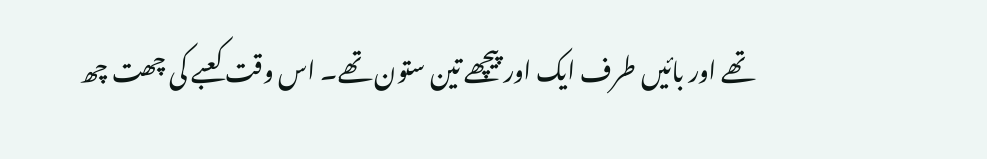تھے اور بائیں طرف ایک اور پیچھے تین ستون تھے۔ اس وقت کعبے کی چھت چھ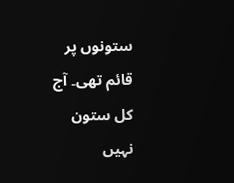ستونوں پر قائم تھی۔ آج کل ستون نہیں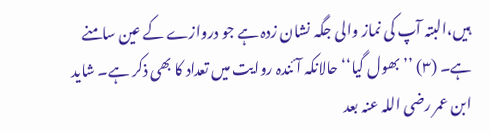ہیں،البتہ آپ کی نماز والی جگہ نشان زدہ ہے جو دروازے کے عین سامنے ہے۔ (۳) ’’بھول گیا‘‘ حالانکہ آئندہ روایت میں تعداد کا بھی ذکر ہے۔ شاید ابن عمر رضی اللہ عنہ بعد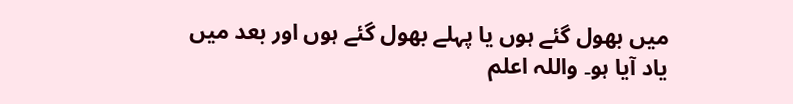میں بھول گئے ہوں یا پہلے بھول گئے ہوں اور بعد میں یاد آیا ہو۔ واللہ اعلم